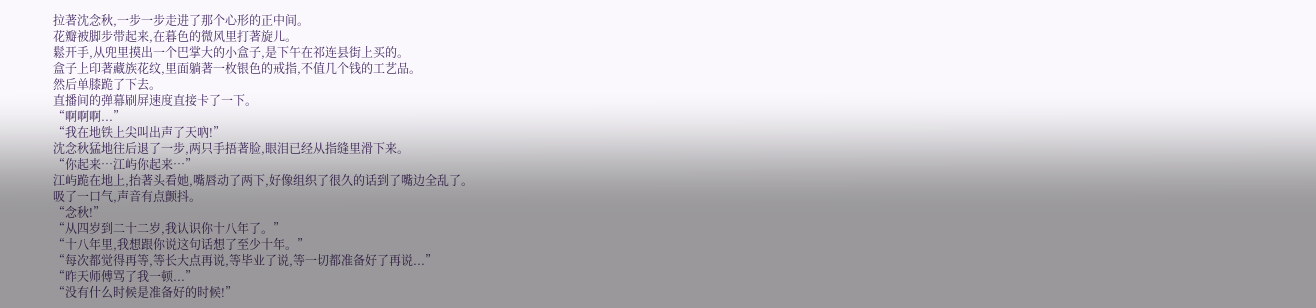拉著沈念秋,一步一步走进了那个心形的正中间。
花瓣被脚步带起来,在暮色的微风里打著旋儿。
鬆开手,从兜里摸出一个巴掌大的小盒子,是下午在祁连县街上买的。
盒子上印著藏族花纹,里面躺著一枚银色的戒指,不值几个钱的工艺品。
然后单膝跪了下去。
直播间的弹幕刷屏速度直接卡了一下。
“啊啊啊...”
“我在地铁上尖叫出声了天吶!”
沈念秋猛地往后退了一步,两只手捂著脸,眼泪已经从指缝里滑下来。
“你起来…江屿你起来…”
江屿跪在地上,抬著头看她,嘴唇动了两下,好像组织了很久的话到了嘴边全乱了。
吸了一口气,声音有点颤抖。
“念秋!”
“从四岁到二十二岁,我认识你十八年了。”
“十八年里,我想跟你说这句话想了至少十年。”
“每次都觉得再等,等长大点再说,等毕业了说,等一切都准备好了再说...”
“昨天师傅骂了我一顿...”
“没有什么时候是准备好的时候!”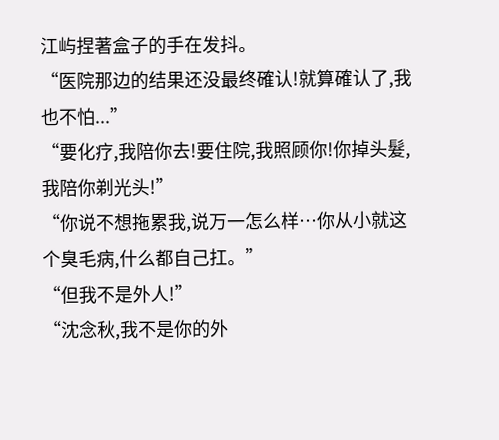江屿捏著盒子的手在发抖。
“医院那边的结果还没最终確认!就算確认了,我也不怕...”
“要化疗,我陪你去!要住院,我照顾你!你掉头髮,我陪你剃光头!”
“你说不想拖累我,说万一怎么样…你从小就这个臭毛病,什么都自己扛。”
“但我不是外人!”
“沈念秋,我不是你的外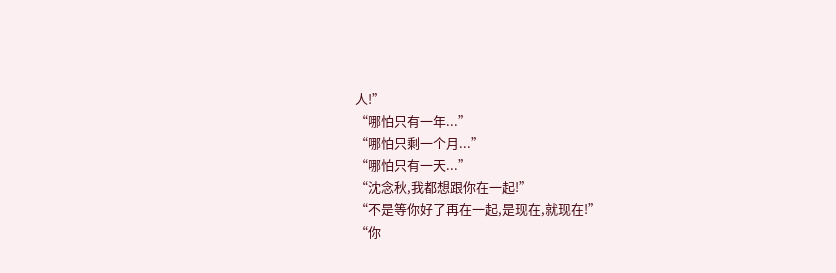人!”
“哪怕只有一年...”
“哪怕只剩一个月...”
“哪怕只有一天...”
“沈念秋,我都想跟你在一起!”
“不是等你好了再在一起,是现在,就现在!”
“你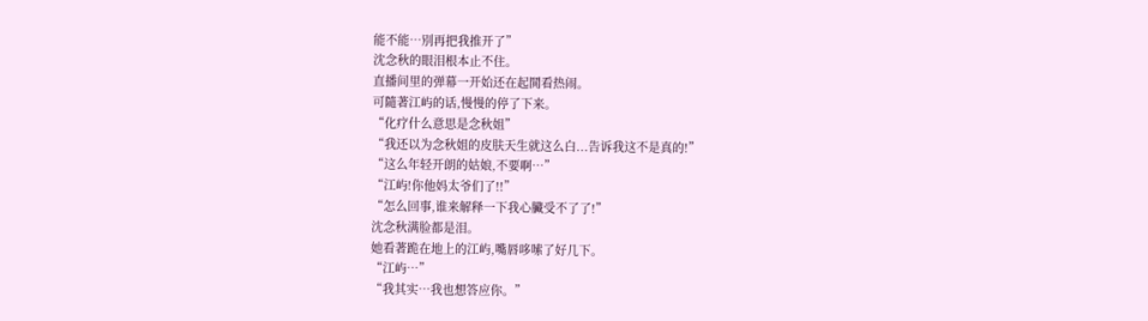能不能…別再把我推开了”
沈念秋的眼泪根本止不住。
直播间里的弹幕一开始还在起鬨看热闹。
可隨著江屿的话,慢慢的停了下来。
“化疗什么意思是念秋姐”
“我还以为念秋姐的皮肤天生就这么白...告诉我这不是真的!”
“这么年轻开朗的姑娘,不要啊…”
“江屿!你他妈太爷们了!!”
“怎么回事,谁来解释一下我心臟受不了了!”
沈念秋满脸都是泪。
她看著跪在地上的江屿,嘴唇哆嗦了好几下。
“江屿…”
“我其实…我也想答应你。”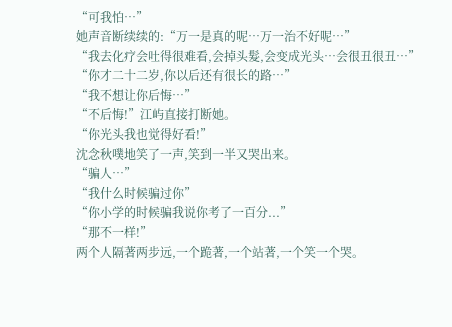“可我怕…”
她声音断续续的:“万一是真的呢…万一治不好呢…”
“我去化疗会吐得很难看,会掉头髮,会变成光头…会很丑很丑…”
“你才二十二岁,你以后还有很长的路…”
“我不想让你后悔…”
“不后悔!”江屿直接打断她。
“你光头我也觉得好看!”
沈念秋噗地笑了一声,笑到一半又哭出来。
“骗人…”
“我什么时候骗过你”
“你小学的时候骗我说你考了一百分...”
“那不一样!”
两个人隔著两步远,一个跪著,一个站著,一个笑一个哭。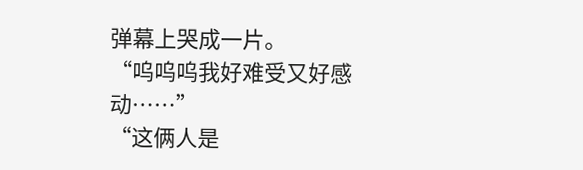弹幕上哭成一片。
“呜呜呜我好难受又好感动……”
“这俩人是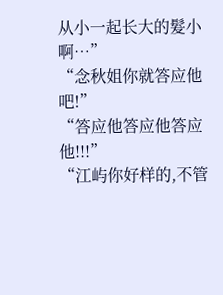从小一起长大的髮小啊…”
“念秋姐你就答应他吧!”
“答应他答应他答应他!!!”
“江屿你好样的,不管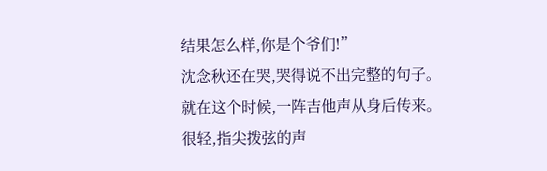结果怎么样,你是个爷们!”
沈念秋还在哭,哭得说不出完整的句子。
就在这个时候,一阵吉他声从身后传来。
很轻,指尖拨弦的声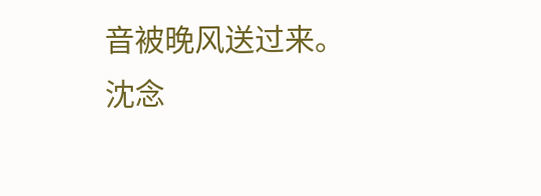音被晚风送过来。
沈念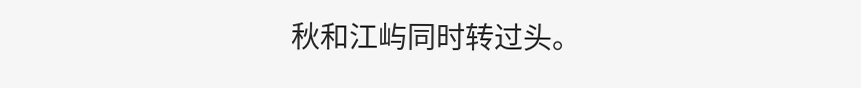秋和江屿同时转过头。